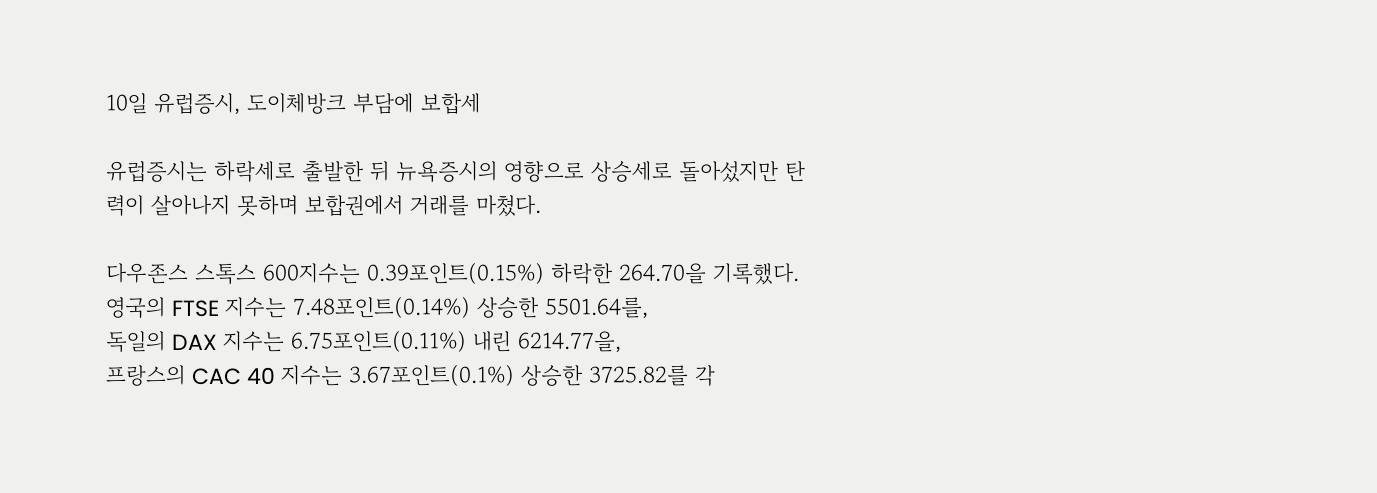10일 유럽증시, 도이체방크 부담에 보합세

유럽증시는 하락세로 출발한 뒤 뉴욕증시의 영향으로 상승세로 돌아섰지만 탄력이 살아나지 못하며 보합권에서 거래를 마쳤다.

다우존스 스톡스 600지수는 0.39포인트(0.15%) 하락한 264.70을 기록했다.
영국의 FTSE 지수는 7.48포인트(0.14%) 상승한 5501.64를,
독일의 DAX 지수는 6.75포인트(0.11%) 내린 6214.77을,
프랑스의 CAC 40 지수는 3.67포인트(0.1%) 상승한 3725.82를 각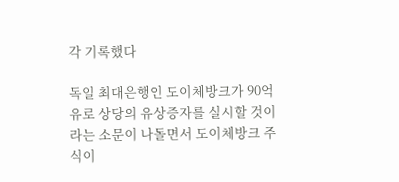각 기록했다

독일 최대은행인 도이체방크가 90억 유로 상당의 유상증자를 실시할 것이라는 소문이 나돌면서 도이체방크 주식이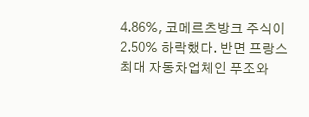4.86%, 코메르츠방크 주식이 2.50% 하락했다. 반면 프랑스 최대 자동차업체인 푸조와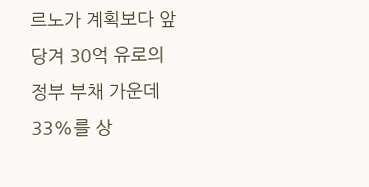르노가 계획보다 앞당겨 30억 유로의 정부 부채 가운데 33%를 상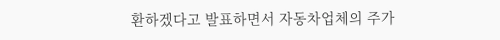환하겠다고 발표하면서 자동차업체의 주가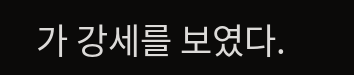가 강세를 보였다.